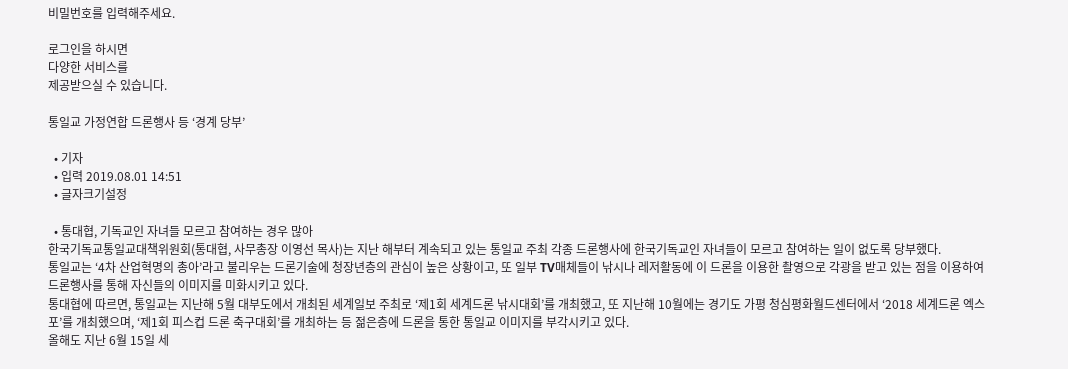비밀번호를 입력해주세요.

로그인을 하시면
다양한 서비스를
제공받으실 수 있습니다.

통일교 가정연합 드론행사 등 ‘경계 당부’

  • 기자
  • 입력 2019.08.01 14:51
  • 글자크기설정

  • 통대협, 기독교인 자녀들 모르고 참여하는 경우 많아
한국기독교통일교대책위원회(통대협, 사무총장 이영선 목사)는 지난 해부터 계속되고 있는 통일교 주최 각종 드론행사에 한국기독교인 자녀들이 모르고 참여하는 일이 없도록 당부했다.
통일교는 ‘4차 산업혁명의 총아’라고 불리우는 드론기술에 청장년층의 관심이 높은 상황이고, 또 일부 TV매체들이 낚시나 레저활동에 이 드론을 이용한 촬영으로 각광을 받고 있는 점을 이용하여 드론행사를 통해 자신들의 이미지를 미화시키고 있다.
통대협에 따르면, 통일교는 지난해 5월 대부도에서 개최된 세계일보 주최로 ‘제1회 세계드론 낚시대회’를 개최했고, 또 지난해 10월에는 경기도 가평 청심평화월드센터에서 ‘2018 세계드론 엑스포’를 개최했으며, ‘제1회 피스컵 드론 축구대회’를 개최하는 등 젊은층에 드론을 통한 통일교 이미지를 부각시키고 있다.
올해도 지난 6월 15일 세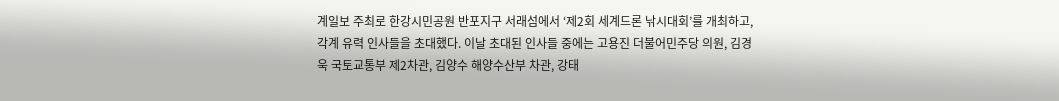계일보 주최로 한강시민공원 반포지구 서래섬에서 ‘제2회 세계드론 낚시대회’를 개최하고, 각계 유력 인사들을 초대했다. 이날 초대된 인사들 중에는 고용진 더불어민주당 의원, 김경욱 국토교통부 제2차관, 김양수 해양수산부 차관, 강태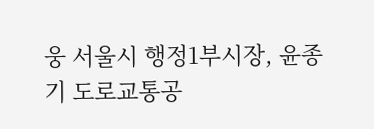웅 서울시 행정1부시장, 윤종기 도로교통공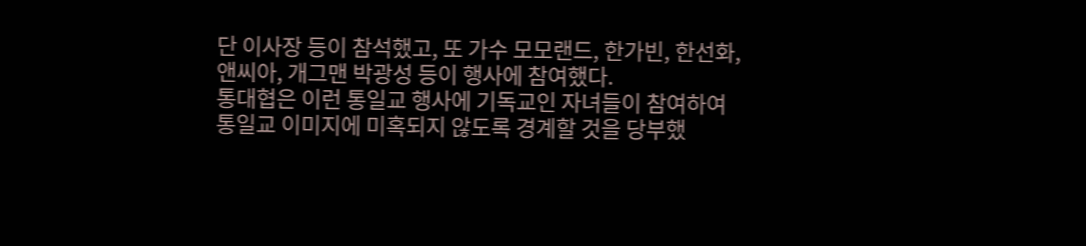단 이사장 등이 참석했고, 또 가수 모모랜드, 한가빈, 한선화, 앤씨아, 개그맨 박광성 등이 행사에 참여했다.
통대협은 이런 통일교 행사에 기독교인 자녀들이 참여하여 통일교 이미지에 미혹되지 않도록 경계할 것을 당부했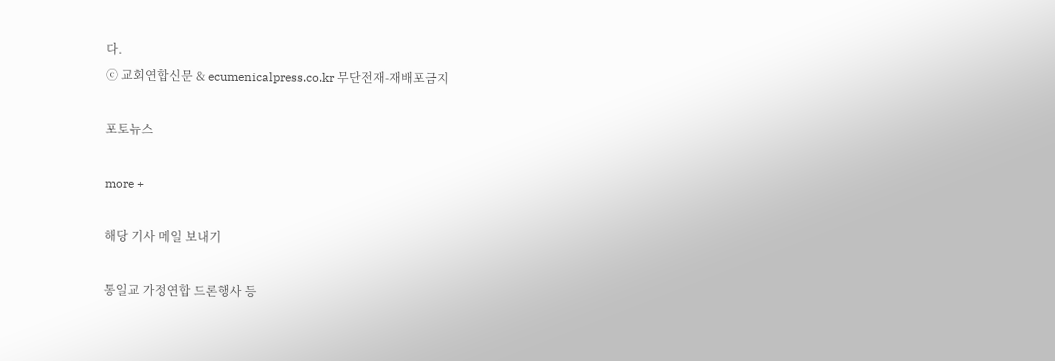다.
ⓒ 교회연합신문 & ecumenicalpress.co.kr 무단전재-재배포금지

포토뉴스

more +

해당 기사 메일 보내기

통일교 가정연합 드론행사 등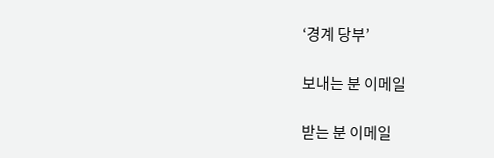‘경계 당부’

보내는 분 이메일

받는 분 이메일